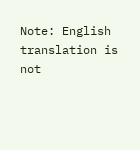Note: English translation is not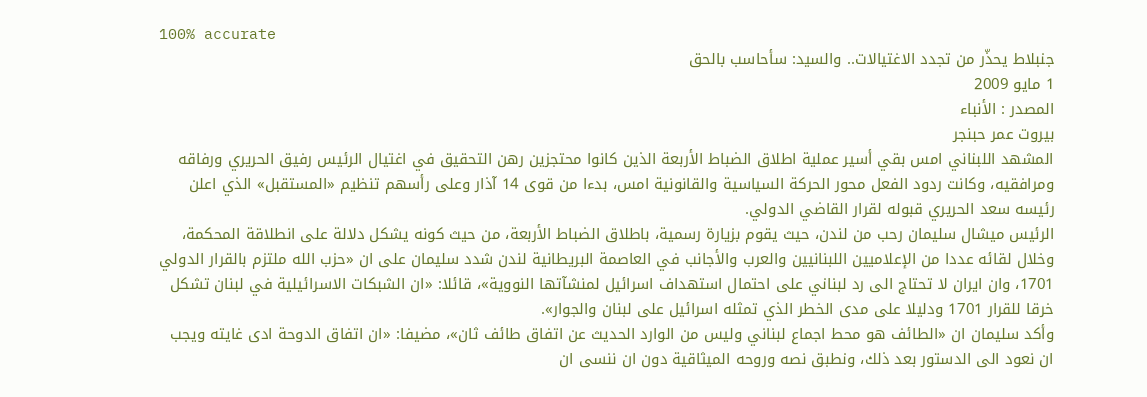100% accurate
جنبلاط يحذّر من تجدد الاغتيالات.. والسيد: سأحاسب بالحق
1 مايو 2009
المصدر : الأنباء
بيروت عمر حبنجر
المشهد اللبناني امس بقي أسير عملية اطلاق الضباط الأربعة الذين كانوا محتجزين رهن التحقيق في اغتيال الرئيس رفيق الحريري ورفاقه ومرافقيه، وكانت ردود الفعل محور الحركة السياسية والقانونية امس، بدءا من قوى 14 آذار وعلى رأسهم تنظيم «المستقبل» الذي اعلن رئيسه سعد الحريري قبوله لقرار القاضي الدولي.
الرئيس ميشال سليمان رحب من لندن، حيث يقوم بزيارة رسمية، باطلاق الضباط الأربعة، من حيث كونه يشكل دلالة على انطلاقة المحكمة، وخلال لقائه عددا من الإعلاميين اللبنانيين والعرب والأجانب في العاصمة البريطانية لندن شدد سليمان على ان «حزب الله ملتزم بالقرار الدولي 1701، وان ايران لا تحتاج الى رد لبناني على احتمال استهداف اسرائيل لمنشآتها النووية»، قائلا: «ان الشبكات الاسرائيلية في لبنان تشكل خرقا للقرار 1701 ودليلا على مدى الخطر الذي تمثله اسرائيل على لبنان والجوار».
وأكد سليمان ان «الطائف هو محط اجماع لبناني وليس من الوارد الحديث عن اتفاق طائف ثان»، مضيفا: «ان اتفاق الدوحة ادى غايته ويجب ان نعود الى الدستور بعد ذلك، ونطبق نصه وروحه الميثاقية دون ان ننسى ان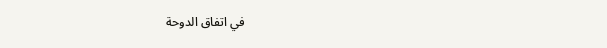في اتفاق الدوحة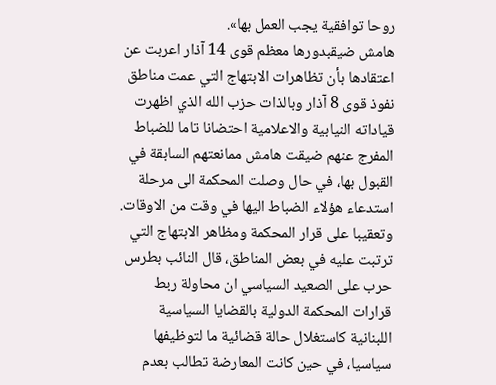روحا توافقية يجب العمل بها».
هامش ضيقبدورها معظم قوى 14 آذار اعربت عن اعتقادها بأن تظاهرات الابتهاج التي عمت مناطق نفوذ قوى 8 آذار وبالذات حزب الله الذي اظهرت قياداته النيابية والاعلامية احتضانا تاما للضباط المفرج عنهم ضيقت هامش ممانعتهم السابقة في القبول بها، في حال وصلت المحكمة الى مرحلة استدعاء هؤلاء الضباط اليها في وقت من الاوقات.
وتعقيبا على قرار المحكمة ومظاهر الابتهاج التي ترتبت عليه في بعض المناطق، قال النائب بطرس حرب على الصعيد السياسي ان محاولة ربط قرارات المحكمة الدولية بالقضايا السياسية اللبنانية كاستغلال حالة قضائية ما لتوظيفها سياسيا، في حين كانت المعارضة تطالب بعدم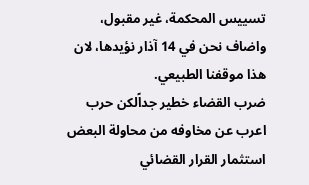تسييس المحكمة، غير مقبول، واضاف نحن في 14 آذار نؤيدها، لان هذا موقفنا الطبيعي.
ضرب القضاء خطير جداًلكن حرب اعرب عن مخاوفه من محاولة البعض استثمار القرار القضائي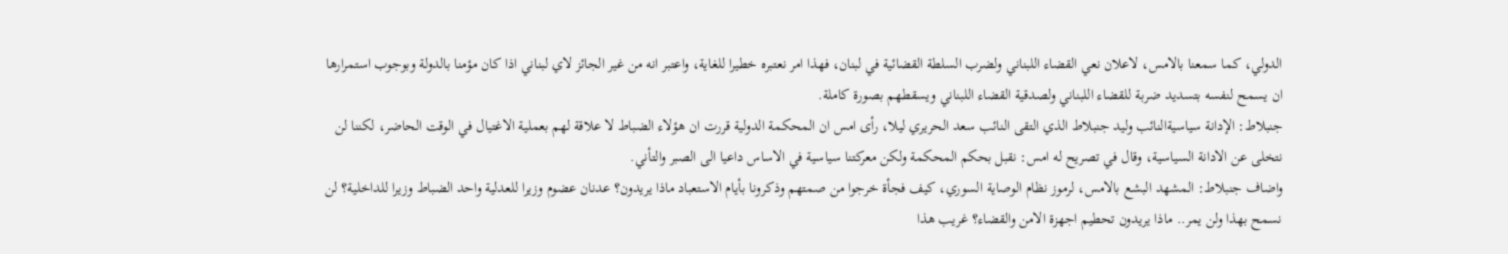الدولي، كما سمعنا بالامس، لاعلان نعي القضاء اللبناني ولضرب السلطة القضائية في لبنان، فهذا امر نعتبره خطيرا للغاية، واعتبر انه من غير الجائز لاي لبناني اذا كان مؤمنا بالدولة وبوجوب استمرارها ان يسمح لنفسه بتسديد ضربة للقضاء اللبناني ولصدقية القضاء اللبناني ويسقطهم بصورة كاملة.
جنبلاط: الإدانة سياسيةالنائب وليد جنبلاط الذي التقى النائب سعد الحريري ليلا، رأى امس ان المحكمة الدولية قررت ان هؤلاء الضباط لا علاقة لهم بعملية الاغتيال في الوقت الحاضر، لكننا لن نتخلى عن الادانة السياسية، وقال في تصريح له امس: نقبل بحكم المحكمة ولكن معركتنا سياسية في الاساس داعيا الى الصبر والتأني.
واضاف جنبلاط: المشهد البشع بالامس، لرموز نظام الوصاية السوري، كيف فجأة خرجوا من صمتهم وذكرونا بأيام الاستعباد ماذا يريدون؟ عدنان عضوم وزيرا للعدلية واحد الضباط وزيرا للداخلية؟ لن نسمح بهذا ولن يمر.. ماذا يريدون تحطيم اجهزة الامن والقضاء؟ غريب هذا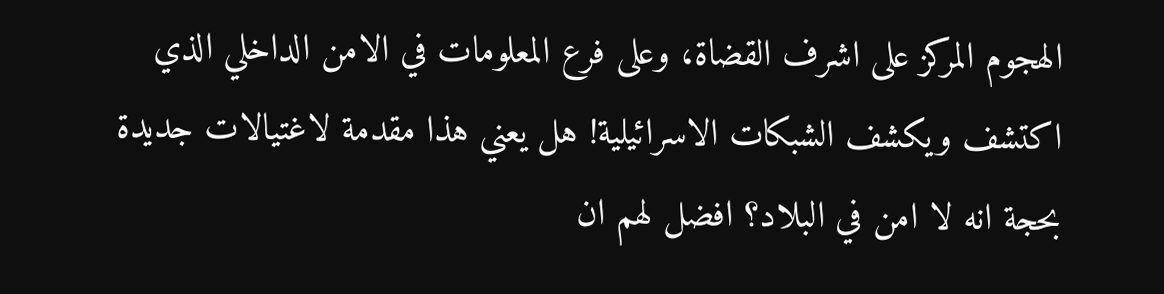الهجوم المركز على اشرف القضاة، وعلى فرع المعلومات في الامن الداخلي الذي اكتشف ويكشف الشبكات الاسرائيلية! هل يعني هذا مقدمة لاغتيالات جديدة بحجة انه لا امن في البلاد؟ افضل لهم ان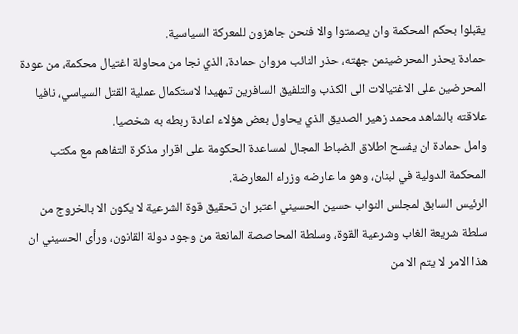يقبلوا بحكم المحكمة وان يصمتوا والا فنحن جاهزون للمعركة السياسية.
حمادة يحذر المحرضينمن جهته، حذر النائب مروان حمادة، الذي نجا من محاولة اغتيال محكمة، من عودة المحرضين على الاغتيالات الى الكذب والتلفيق السافرين تمهيدا لاستكمال عملية القتل السياسي، نافيا علاقته بالشاهد محمد زهير الصديق الذي يحاول بعض هؤلاء اعادة ربطه به شخصيا.
وامل حمادة ان يفسح اطلاق الضباط المجال لمساعدة الحكومة على اقرار مذكرة التفاهم مع مكتب المحكمة الدولية في لبنان، وهو ما عارضه وزراء المعارضة.
الرئيس السابق لمجلس النواب حسين الحسيني اعتبر ان تحقيق قوة الشرعية لا يكون الا بالخروج من سلطة شريعة الغاب وشرعية القوة، وسلطة المحاصصة المانعة من وجود دولة القانون، ورأى الحسيني ان هذا الامر لا يتم الا من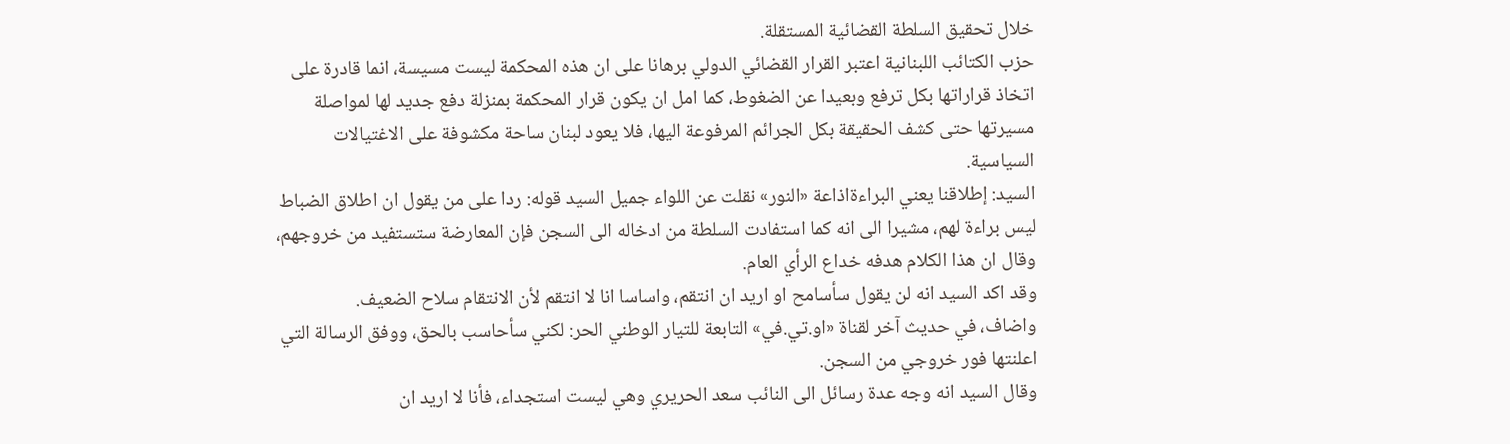خلال تحقيق السلطة القضائية المستقلة.
حزب الكتائب اللبنانية اعتبر القرار القضائي الدولي برهانا على ان هذه المحكمة ليست مسيسة، انما قادرة على اتخاذ قراراتها بكل ترفع وبعيدا عن الضغوط، كما امل ان يكون قرار المحكمة بمنزلة دفع جديد لها لمواصلة مسيرتها حتى كشف الحقيقة بكل الجرائم المرفوعة اليها، فلا يعود لبنان ساحة مكشوفة على الاغتيالات السياسية.
السيد: إطلاقنا يعني البراءةاذاعة «النور» نقلت عن اللواء جميل السيد قوله: ردا على من يقول ان اطلاق الضباط ليس براءة لهم، مشيرا الى انه كما استفادت السلطة من ادخاله الى السجن فإن المعارضة ستستفيد من خروجهم، وقال ان هذا الكلام هدفه خداع الرأي العام.
وقد اكد السيد انه لن يقول سأسامح او اريد ان انتقم، واساسا انا لا انتقم لأن الانتقام سلاح الضعيف.
واضاف، في حديث آخر لقناة «او.تي.في» التابعة للتيار الوطني الحر: لكني سأحاسب بالحق، ووفق الرسالة التي اعلنتها فور خروجي من السجن.
وقال السيد انه وجه عدة رسائل الى النائب سعد الحريري وهي ليست استجداء، فأنا لا اريد ان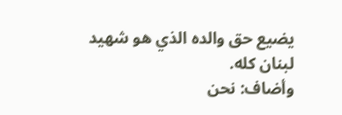يضيع حق والده الذي هو شهيد لبنان كله.
وأضاف: نحن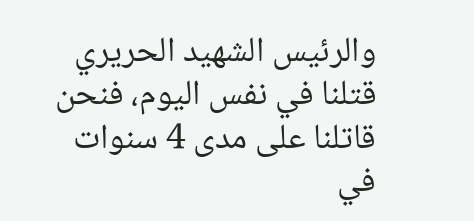والرئيس الشهيد الحريري قتلنا في نفس اليوم، فنحن قاتلنا على مدى 4 سنوات في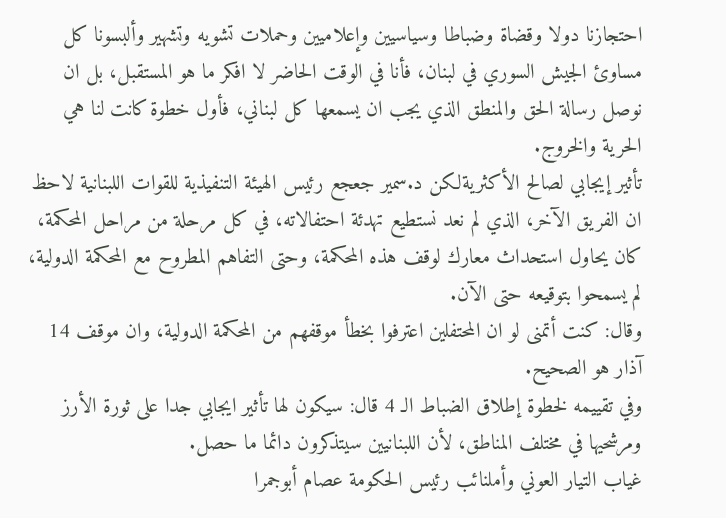احتجازنا دولا وقضاة وضباطا وسياسيين وإعلاميين وحملات تشويه وتشهير وألبسونا كل مساوئ الجيش السوري في لبنان، فأنا في الوقت الحاضر لا افكر ما هو المستقبل، بل ان نوصل رسالة الحق والمنطق الذي يجب ان يسمعها كل لبناني، فأول خطوة كانت لنا هي الحرية والخروج.
تأثير إيجابي لصالح الأكثريةلكن د.سمير جعجع رئيس الهيئة التنفيذية للقوات اللبنانية لاحظ ان الفريق الآخر، الذي لم نعد نستطيع تهدئة احتفالاته، في كل مرحلة من مراحل المحكمة، كان يحاول استحداث معارك لوقف هذه المحكمة، وحتى التفاهم المطروح مع المحكمة الدولية، لم يسمحوا بتوقيعه حتى الآن.
وقال: كنت أتمنى لو ان المحتفلين اعترفوا بخطأ موقفهم من المحكمة الدولية، وان موقف 14 آذار هو الصحيح.
وفي تقييمه لخطوة إطلاق الضباط الـ 4 قال: سيكون لها تأثير ايجابي جدا على ثورة الأرز ومرشحيها في مختلف المناطق، لأن اللبنانيين سيتذكرون دائما ما حصل.
غياب التيار العوني وأملنائب رئيس الحكومة عصام أبوجمرا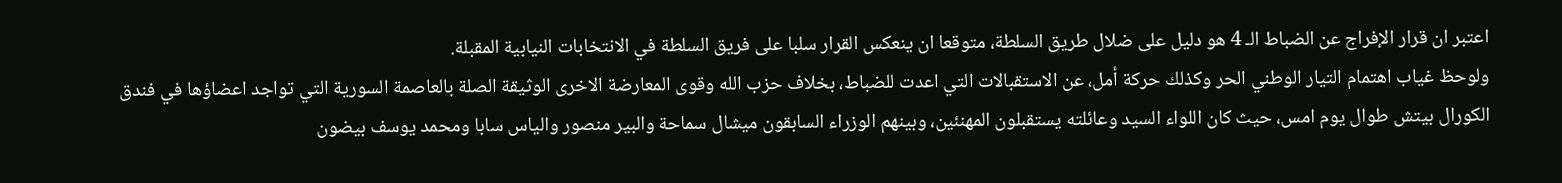اعتبر ان قرار الإفراج عن الضباط الـ 4 هو دليل على ضلال طريق السلطة، متوقعا ان ينعكس القرار سلبا على فريق السلطة في الانتخابات النيابية المقبلة.
ولوحظ غياب اهتمام التيار الوطني الحر وكذلك حركة أمل، عن الاستقبالات التي اعدت للضباط، بخلاف حزب الله وقوى المعارضة الاخرى الوثيقة الصلة بالعاصمة السورية التي تواجد اعضاؤها في فندق الكورال بيتش طوال يوم امس، حيث كان اللواء السيد وعائلته يستقبلون المهنئين، وبينهم الوزراء السابقون ميشال سماحة والبير منصور والياس سابا ومحمد يوسف بيضون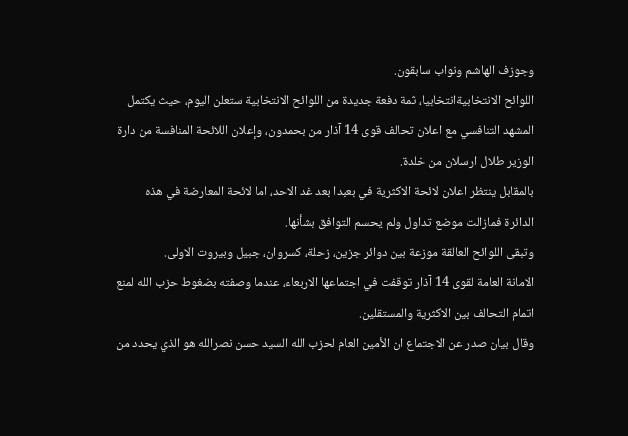وجوزف الهاشم ونواب سابقون.
اللوائح الانتخابيةانتخابيا، ثمة دفعة جديدة من اللوائح الانتخابية ستعلن اليوم، حيث يكتمل المشهد التنافسي مع اعلان تحالف قوى 14 آذار من بحمدون، وإعلان اللائحة المنافسة من دارة الوزير طلال ارسلان من خلدة.
بالمقابل ينتظر اعلان لائحة الاكثرية في بعبدا بعد غد الاحد، اما لائحة المعارضة في هذه الدائرة فمازالت موضع تداول ولم يحسم التوافق بشأنها.
وتبقى اللوائح العالقة موزعة بين دوائر جزين، زحلة، كسروان، جبيل وبيروت الاولى.
الامانة العامة لقوى 14 آذار توقفت في اجتماعها الاربعاء، عندما وصفته بضغوط حزب الله لمنع اتمام التحالف بين الاكثرية والمستقلين.
وقال بيان صدر عن الاجتماع ان الأمين العام لحزب الله السيد حسن نصرالله هو الذي يحدد من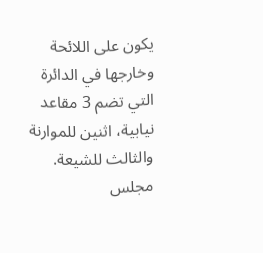يكون على اللائحة وخارجها في الدائرة التي تضم 3 مقاعد نيابية، اثنين للموارنة والثالث للشيعة.
مجلس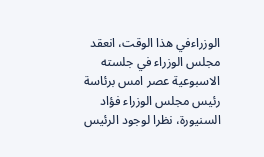الوزراءفي هذا الوقت، انعقد مجلس الوزراء في جلسته الاسبوعية عصر امس برئاسة رئيس مجلس الوزراء فؤاد السنيورة، نظرا لوجود الرئيس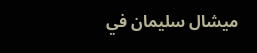ميشال سليمان في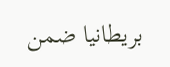بريطانيا ضمن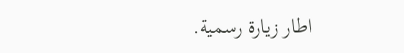اطار زيارة رسمية.